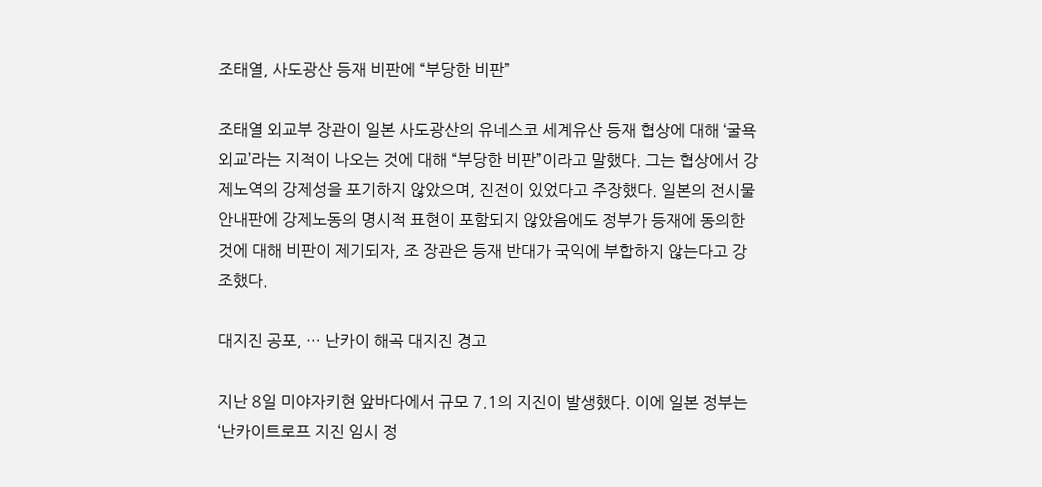조태열, 사도광산 등재 비판에 “부당한 비판”

조태열 외교부 장관이 일본 사도광산의 유네스코 세계유산 등재 협상에 대해 ‘굴욕외교’라는 지적이 나오는 것에 대해 “부당한 비판”이라고 말했다. 그는 협상에서 강제노역의 강제성을 포기하지 않았으며, 진전이 있었다고 주장했다. 일본의 전시물 안내판에 강제노동의 명시적 표현이 포함되지 않았음에도 정부가 등재에 동의한 것에 대해 비판이 제기되자, 조 장관은 등재 반대가 국익에 부합하지 않는다고 강조했다.

대지진 공포, … 난카이 해곡 대지진 경고

지난 8일 미야자키현 앞바다에서 규모 7.1의 지진이 발생했다. 이에 일본 정부는 ‘난카이트로프 지진 임시 정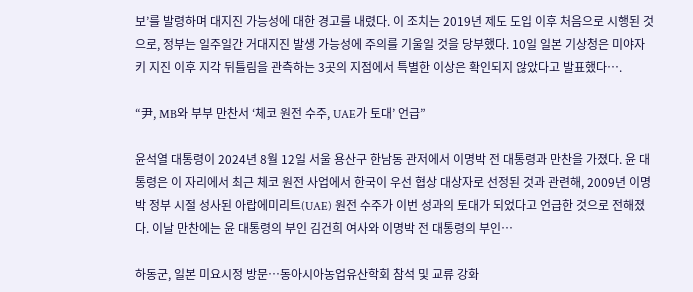보’를 발령하며 대지진 가능성에 대한 경고를 내렸다. 이 조치는 2019년 제도 도입 이후 처음으로 시행된 것으로, 정부는 일주일간 거대지진 발생 가능성에 주의를 기울일 것을 당부했다. 10일 일본 기상청은 미야자키 지진 이후 지각 뒤틀림을 관측하는 3곳의 지점에서 특별한 이상은 확인되지 않았다고 발표했다….

“尹, MB와 부부 만찬서 ‘체코 원전 수주, UAE가 토대’ 언급”

윤석열 대통령이 2024년 8월 12일 서울 용산구 한남동 관저에서 이명박 전 대통령과 만찬을 가졌다. 윤 대통령은 이 자리에서 최근 체코 원전 사업에서 한국이 우선 협상 대상자로 선정된 것과 관련해, 2009년 이명박 정부 시절 성사된 아랍에미리트(UAE) 원전 수주가 이번 성과의 토대가 되었다고 언급한 것으로 전해졌다. 이날 만찬에는 윤 대통령의 부인 김건희 여사와 이명박 전 대통령의 부인…

하동군, 일본 미요시정 방문…동아시아농업유산학회 참석 및 교류 강화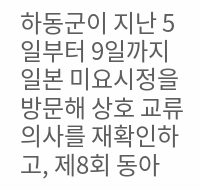하동군이 지난 5일부터 9일까지 일본 미요시정을 방문해 상호 교류 의사를 재확인하고, 제8회 동아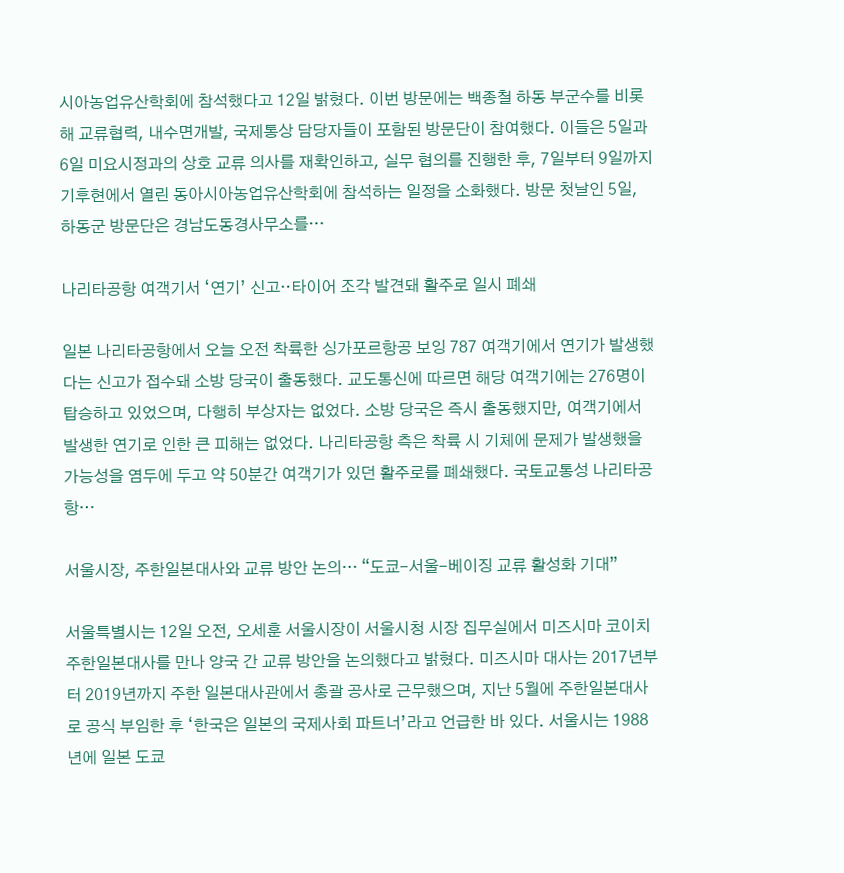시아농업유산학회에 참석했다고 12일 밝혔다. 이번 방문에는 백종철 하동 부군수를 비롯해 교류협력, 내수면개발, 국제통상 담당자들이 포함된 방문단이 참여했다. 이들은 5일과 6일 미요시정과의 상호 교류 의사를 재확인하고, 실무 협의를 진행한 후, 7일부터 9일까지 기후현에서 열린 동아시아농업유산학회에 참석하는 일정을 소화했다. 방문 첫날인 5일, 하동군 방문단은 경남도동경사무소를…

나리타공항 여객기서 ‘연기’ 신고‥타이어 조각 발견돼 활주로 일시 폐쇄

일본 나리타공항에서 오늘 오전 착륙한 싱가포르항공 보잉 787 여객기에서 연기가 발생했다는 신고가 접수돼 소방 당국이 출동했다. 교도통신에 따르면 해당 여객기에는 276명이 탑승하고 있었으며, 다행히 부상자는 없었다. 소방 당국은 즉시 출동했지만, 여객기에서 발생한 연기로 인한 큰 피해는 없었다. 나리타공항 측은 착륙 시 기체에 문제가 발생했을 가능성을 염두에 두고 약 50분간 여객기가 있던 활주로를 폐쇄했다. 국토교통성 나리타공항…

서울시장, 주한일본대사와 교류 방안 논의… “도쿄-서울-베이징 교류 활성화 기대”

서울특별시는 12일 오전, 오세훈 서울시장이 서울시청 시장 집무실에서 미즈시마 코이치 주한일본대사를 만나 양국 간 교류 방안을 논의했다고 밝혔다. 미즈시마 대사는 2017년부터 2019년까지 주한 일본대사관에서 총괄 공사로 근무했으며, 지난 5월에 주한일본대사로 공식 부임한 후 ‘한국은 일본의 국제사회 파트너’라고 언급한 바 있다. 서울시는 1988년에 일본 도쿄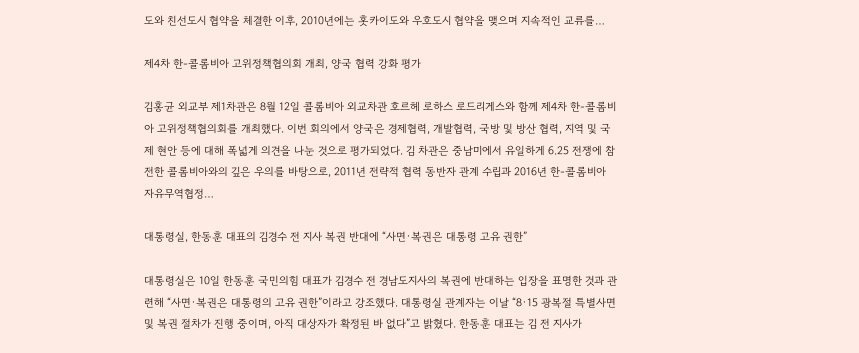도와 친선도시 협약을 체결한 이후, 2010년에는 홋카이도와 우호도시 협약을 맺으며 지속적인 교류를…

제4차 한-콜롬비아 고위정책협의회 개최, 양국 협력 강화 평가

김홍균 외교부 제1차관은 8월 12일 콜롬비아 외교차관 호르헤 로하스 로드리게스와 함께 제4차 한-콜롬비아 고위정책협의회를 개최했다. 이번 회의에서 양국은 경제협력, 개발협력, 국방 및 방산 협력, 지역 및 국제 현안 등에 대해 폭넓게 의견을 나눈 것으로 평가되었다. 김 차관은 중남미에서 유일하게 6.25 전쟁에 참전한 콜롬비아와의 깊은 우의를 바탕으로, 2011년 전략적 협력 동반자 관계 수립과 2016년 한-콜롬비아 자유무역협정…

대통령실, 한동훈 대표의 김경수 전 지사 복권 반대에 “사면·복권은 대통령 고유 권한”

대통령실은 10일 한동훈 국민의힘 대표가 김경수 전 경남도지사의 복권에 반대하는 입장을 표명한 것과 관련해 “사면·복권은 대통령의 고유 권한”이라고 강조했다. 대통령실 관계자는 이날 “8·15 광복절 특별사면 및 복권 절차가 진행 중이며, 아직 대상자가 확정된 바 없다”고 밝혔다. 한동훈 대표는 김 전 지사가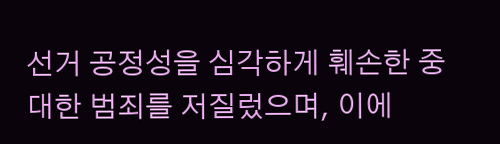선거 공정성을 심각하게 훼손한 중대한 범죄를 저질렀으며, 이에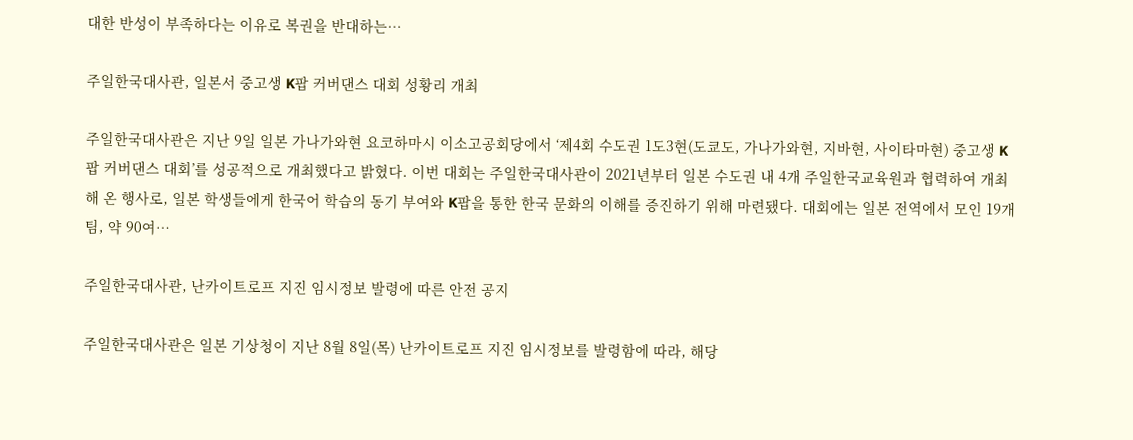대한 반성이 부족하다는 이유로 복권을 반대하는…

주일한국대사관, 일본서 중고생 K팝 커버댄스 대회 성황리 개최

주일한국대사관은 지난 9일 일본 가나가와현 요코하마시 이소고공회당에서 ‘제4회 수도권 1도3현(도쿄도, 가나가와현, 지바현, 사이타마현) 중고생 K팝 커버댄스 대회’를 성공적으로 개최했다고 밝혔다. 이번 대회는 주일한국대사관이 2021년부터 일본 수도권 내 4개 주일한국교육원과 협력하여 개최해 온 행사로, 일본 학생들에게 한국어 학습의 동기 부여와 K팝을 통한 한국 문화의 이해를 증진하기 위해 마련됐다. 대회에는 일본 전역에서 모인 19개 팀, 약 90여…

주일한국대사관, 난카이트로프 지진 임시정보 발령에 따른 안전 공지

주일한국대사관은 일본 기상청이 지난 8월 8일(목) 난카이트로프 지진 임시정보를 발령함에 따라, 해당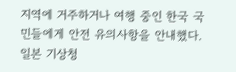지역에 거주하거나 여행 중인 한국 국민들에게 안전 유의사항을 안내했다. 일본 기상청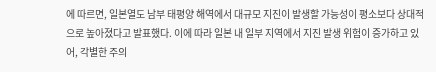에 따르면, 일본열도 남부 태평양 해역에서 대규모 지진이 발생할 가능성이 평소보다 상대적으로 높아졌다고 발표했다. 이에 따라 일본 내 일부 지역에서 지진 발생 위험이 증가하고 있어, 각별한 주의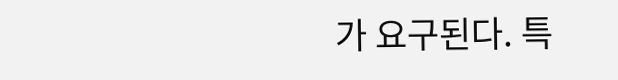가 요구된다. 특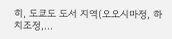히, 도쿄도 도서 지역(오오시마정, 하치조정,…